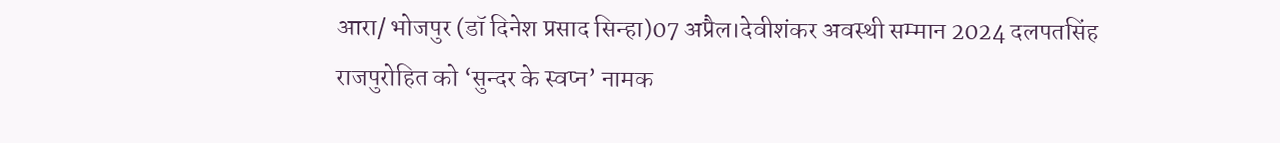आरा/ भोजपुर (डॉ दिनेश प्रसाद सिन्हा)07 अप्रैल।देवीशंकर अवस्थी सम्मान 2024 दलपतसिंह राजपुरोहित को ‘सुन्दर के स्वप्न’ नामक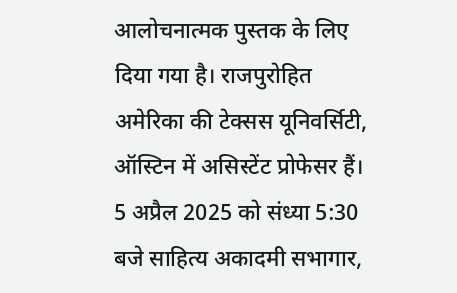आलोचनात्मक पुस्तक के लिए दिया गया है। राजपुरोहित अमेरिका की टेक्सस यूनिवर्सिटी, ऑस्टिन में असिस्टेंट प्रोफेसर हैं। 5 अप्रैल 2025 को संध्या 5:30 बजे साहित्य अकादमी सभागार,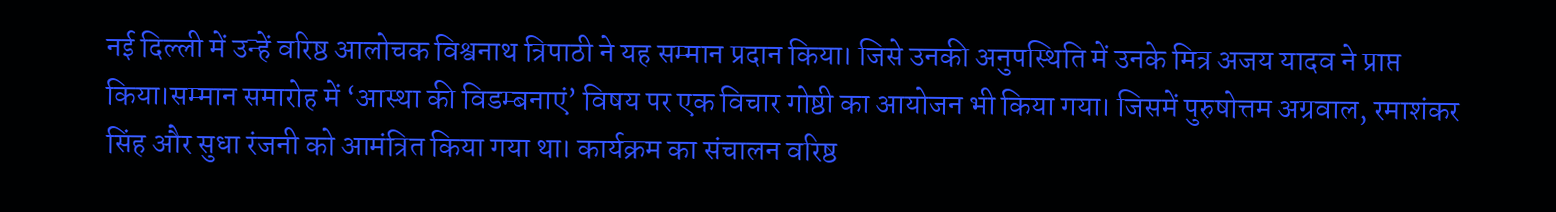नई दिल्ली में उन्हें वरिष्ठ आलोचक विश्वनाथ त्रिपाठी ने यह सम्मान प्रदान किया। जिसे उनकी अनुपस्थिति में उनके मित्र अजय यादव ने प्राप्त किया।सम्मान समारोह में ‘आस्था की विडम्बनाएं’ विषय पर एक विचार गोष्ठी का आयोजन भी किया गया। जिसमें पुरुषोत्तम अग्रवाल, रमाशंकर सिंह और सुधा रंजनी को आमंत्रित किया गया था। कार्यक्रम का संचालन वरिष्ठ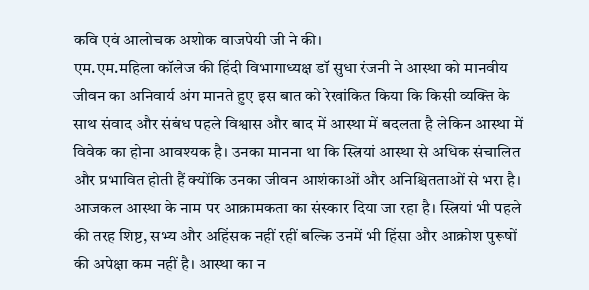कवि एवं आलोचक अशोक वाजपेयी जी ने की।
एम.एम.महिला कॉलेज की हिंदी विभागाध्यक्ष डॉ सुधा रंजनी ने आस्था को मानवीय जीवन का अनिवार्य अंग मानते हुए इस बात को रेखांकित किया कि किसी व्यक्ति के साथ संवाद और संबंध पहले विश्वास और बाद में आस्था में बदलता है लेकिन आस्था में विवेक का होना आवश्यक है। उनका मानना था कि स्त्रियां आस्था से अधिक संचालित और प्रभावित होती हैं क्योंकि उनका जीवन आशंकाओं और अनिश्चितताओं से भरा है। आजकल आस्था के नाम पर आक्रामकता का संस्कार दिया जा रहा है। स्त्रियां भी पहले की तरह शिष्ट, सभ्य और अहिंसक नहीं रहीं बल्कि उनमें भी हिंसा और आक्रोश पुरूषों की अपेक्षा कम नहीं है। आस्था का न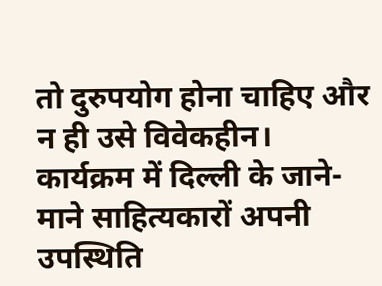तो दुरुपयोग होना चाहिए और न ही उसे विवेकहीन। कार्यक्रम में दिल्ली के जाने-माने साहित्यकारों अपनी उपस्थिति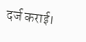दर्ज कराई।